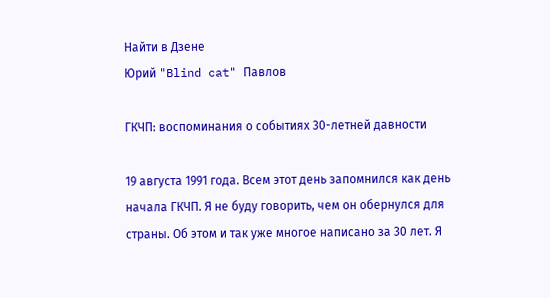Найти в Дзене
Юрий "Blind cat" Павлов

ГКЧП: воспоминания о событиях 30-летней давности

19 августа 1991 года. Всем этот день запомнился как день начала ГКЧП. Я не буду говорить, чем он обернулся для страны. Об этом и так уже многое написано за 30 лет. Я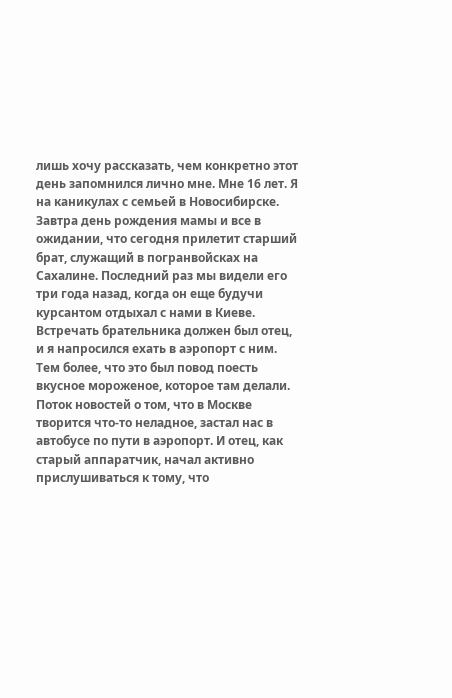лишь хочу рассказать, чем конкретно этот день запомнился лично мне. Мне 16 лет. Я на каникулах с семьей в Новосибирске. Завтра день рождения мамы и все в ожидании, что сегодня прилетит старший брат, служащий в погранвойсках на Сахалине. Последний раз мы видели его три года назад, когда он еще будучи курсантом отдыхал с нами в Киеве. Встречать брательника должен был отец, и я напросился ехать в аэропорт с ним. Тем более, что это был повод поесть вкусное мороженое, которое там делали. Поток новостей о том, что в Москве творится что-то неладное, застал нас в автобусе по пути в аэропорт. И отец, как старый аппаратчик, начал активно прислушиваться к тому, что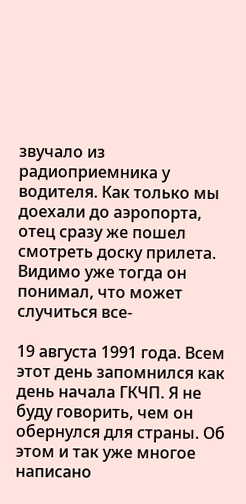звучало из радиоприемника у водителя. Как только мы доехали до аэропорта, отец сразу же пошел смотреть доску прилета. Видимо уже тогда он понимал, что может случиться все-

19 августа 1991 года. Всем этот день запомнился как день начала ГКЧП. Я не буду говорить, чем он обернулся для страны. Об этом и так уже многое написано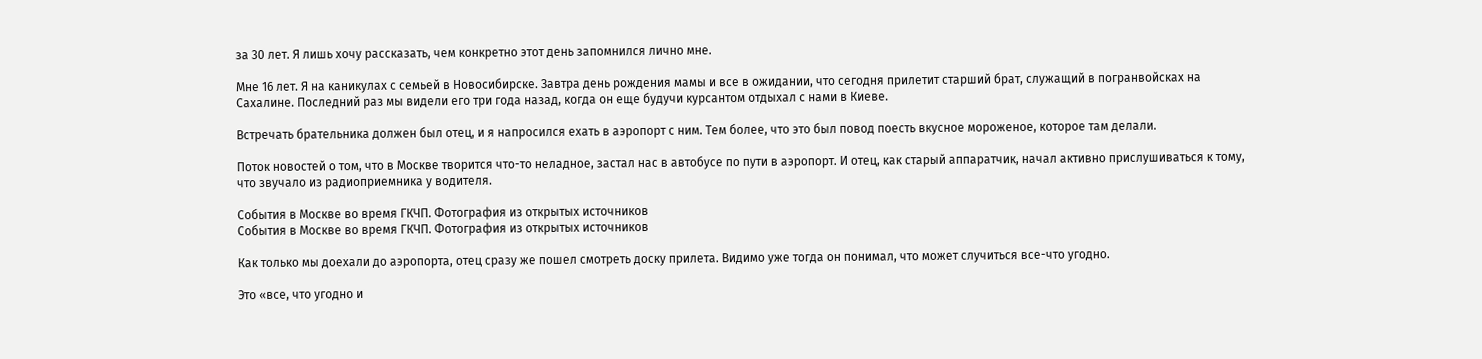за 30 лет. Я лишь хочу рассказать, чем конкретно этот день запомнился лично мне.

Мне 16 лет. Я на каникулах с семьей в Новосибирске. Завтра день рождения мамы и все в ожидании, что сегодня прилетит старший брат, служащий в погранвойсках на Сахалине. Последний раз мы видели его три года назад, когда он еще будучи курсантом отдыхал с нами в Киеве.

Встречать брательника должен был отец, и я напросился ехать в аэропорт с ним. Тем более, что это был повод поесть вкусное мороженое, которое там делали.

Поток новостей о том, что в Москве творится что-то неладное, застал нас в автобусе по пути в аэропорт. И отец, как старый аппаратчик, начал активно прислушиваться к тому, что звучало из радиоприемника у водителя.

События в Москве во время ГКЧП. Фотография из открытых источников
События в Москве во время ГКЧП. Фотография из открытых источников

Как только мы доехали до аэропорта, отец сразу же пошел смотреть доску прилета. Видимо уже тогда он понимал, что может случиться все-что угодно.

Это «все, что угодно и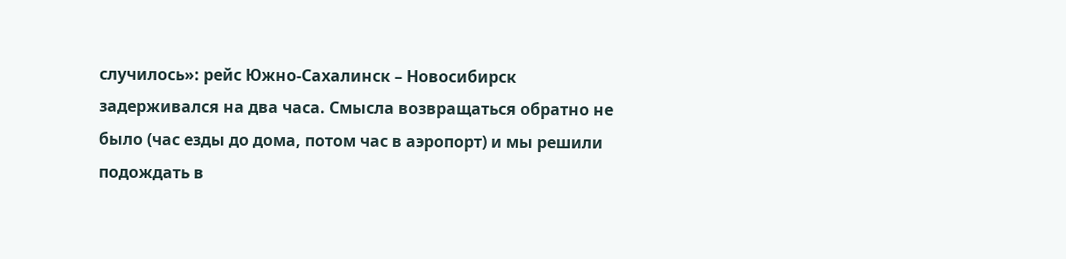случилось»: рейс Южно-Сахалинск – Новосибирск задерживался на два часа. Смысла возвращаться обратно не было (час езды до дома, потом час в аэропорт) и мы решили подождать в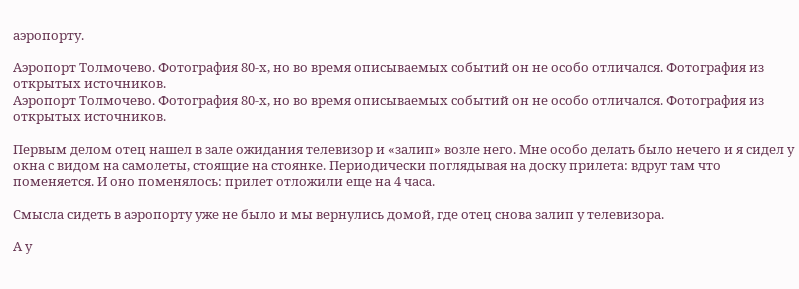аэропорту.

Аэропорт Толмочево. Фотография 80-х, но во время описываемых событий он не особо отличался. Фотография из открытых источников.
Аэропорт Толмочево. Фотография 80-х, но во время описываемых событий он не особо отличался. Фотография из открытых источников.

Первым делом отец нашел в зале ожидания телевизор и «залип» возле него. Мне особо делать было нечего и я сидел у окна с видом на самолеты, стоящие на стоянке. Периодически поглядывая на доску прилета: вдруг там что поменяется. И оно поменялось: прилет отложили еще на 4 часа.

Смысла сидеть в аэропорту уже не было и мы вернулись домой, где отец снова залип у телевизора.

А у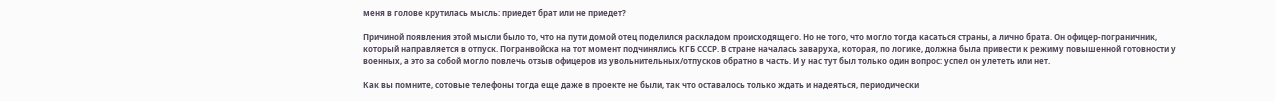меня в голове крутилась мысль: приедет брат или не приедет?

Причиной появления этой мысли было то, что на пути домой отец поделился раскладом происходящего. Но не того, что могло тогда касаться страны, а лично брата. Он офицер-пограничник, который направляется в отпуск. Погранвойска на тот момент подчинялись КГБ СССР. В стране началась заваруха, которая, по логике, должна была привести к режиму повышенной готовности у военных, а это за собой могло повлечь отзыв офицеров из увольнительных/отпусков обратно в часть. И у нас тут был только один вопрос: успел он улететь или нет.

Как вы помните, сотовые телефоны тогда еще даже в проекте не были, так что оставалось только ждать и надеяться, периодически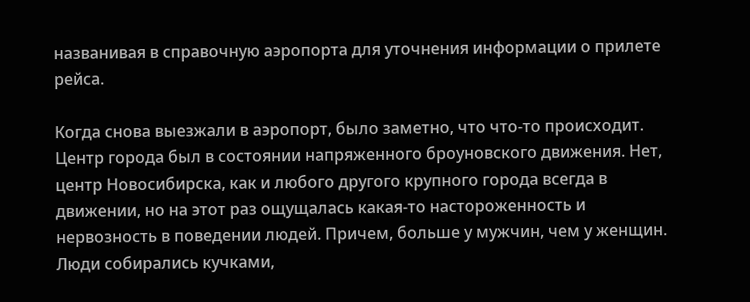названивая в справочную аэропорта для уточнения информации о прилете рейса.

Когда снова выезжали в аэропорт, было заметно, что что-то происходит. Центр города был в состоянии напряженного броуновского движения. Нет, центр Новосибирска, как и любого другого крупного города всегда в движении, но на этот раз ощущалась какая-то настороженность и нервозность в поведении людей. Причем, больше у мужчин, чем у женщин. Люди собирались кучками,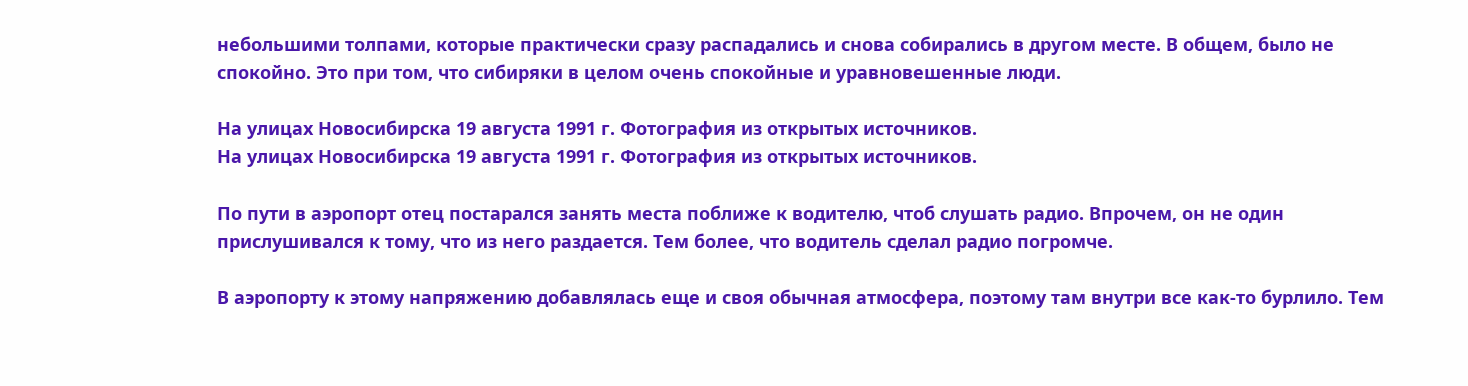небольшими толпами, которые практически сразу распадались и снова собирались в другом месте. В общем, было не спокойно. Это при том, что сибиряки в целом очень спокойные и уравновешенные люди.

На улицах Новосибирска 19 августа 1991 г. Фотография из открытых источников.
На улицах Новосибирска 19 августа 1991 г. Фотография из открытых источников.

По пути в аэропорт отец постарался занять места поближе к водителю, чтоб слушать радио. Впрочем, он не один прислушивался к тому, что из него раздается. Тем более, что водитель сделал радио погромче.

В аэропорту к этому напряжению добавлялась еще и своя обычная атмосфера, поэтому там внутри все как-то бурлило. Тем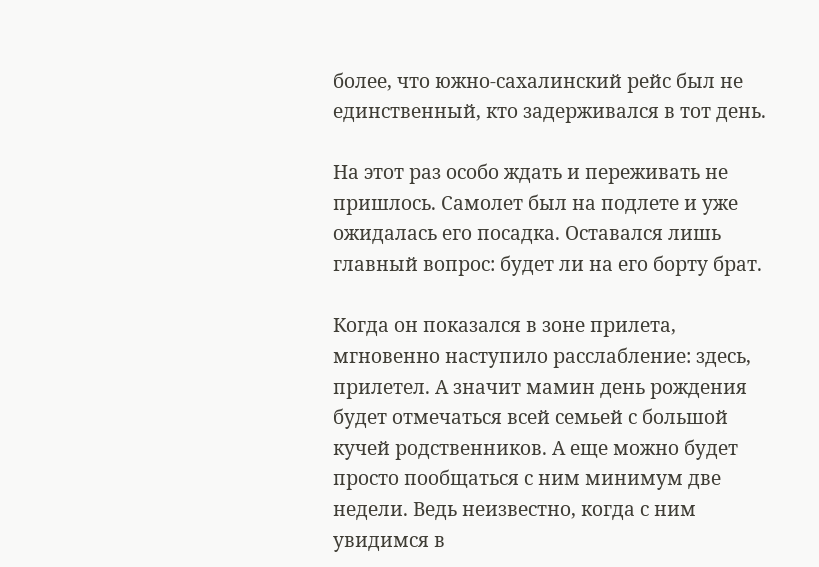более, что южно-сахалинский рейс был не единственный, кто задерживался в тот день.

На этот раз особо ждать и переживать не пришлось. Самолет был на подлете и уже ожидалась его посадка. Оставался лишь главный вопрос: будет ли на его борту брат.

Когда он показался в зоне прилета, мгновенно наступило расслабление: здесь, прилетел. А значит мамин день рождения будет отмечаться всей семьей с большой кучей родственников. А еще можно будет просто пообщаться с ним минимум две недели. Ведь неизвестно, когда с ним увидимся в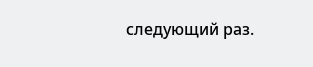следующий раз.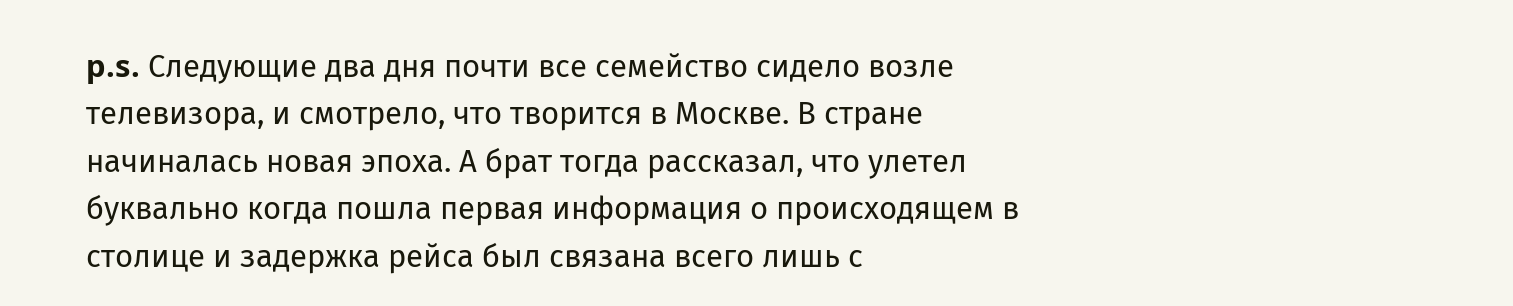p.s. Следующие два дня почти все семейство сидело возле телевизора, и смотрело, что творится в Москве. В стране начиналась новая эпоха. А брат тогда рассказал, что улетел буквально когда пошла первая информация о происходящем в столице и задержка рейса был связана всего лишь с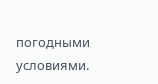погодными условиями.